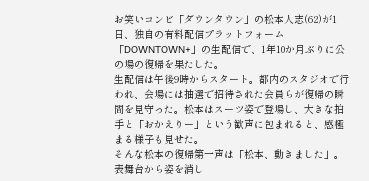お笑いコンビ「ダウンタウン」の松本人志(62)が1日、独自の有料配信プラットフォーム「DOWNTOWN+」の生配信で、1年10か月ぶりに公の場の復帰を果たした。
生配信は午後9時からスタート。都内のスタジオで行われ、会場には抽選で招待された会員らが復帰の瞬間を見守った。松本はスーツ姿で登場し、大きな拍手と「おかえりー」という歓声に包まれると、感極まる様子も見せた。
そんな松本の復帰第一声は「松本、動きました」。表舞台から姿を消し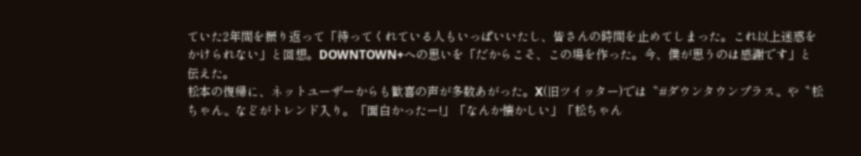ていた2年間を振り返って「待ってくれている人もいっぱいいたし、皆さんの時間を止めてしまった。これ以上迷惑をかけられない」と回想。DOWNTOWN+への思いを「だからこそ、この場を作った。今、僕が思うのは感謝です」と伝えた。
松本の復帰に、ネットユーザーからも歓喜の声が多数あがった。X(旧ツイッター)では〝#ダウンタウンプラス〟や〝松ちゃん〟などがトレンド入り。「面白かったー!」「なんか懐かしい」「松ちゃん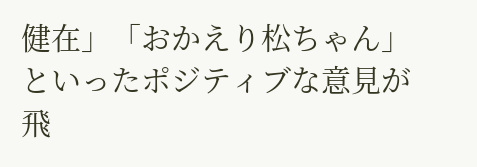健在」「おかえり松ちゃん」といったポジティブな意見が飛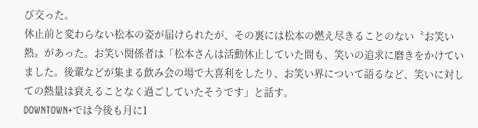び交った。
休止前と変わらない松本の姿が届けられたが、その裏には松本の燃え尽きることのない〝お笑い熱〟があった。お笑い関係者は「松本さんは活動休止していた間も、笑いの追求に磨きをかけていました。後輩などが集まる飲み会の場で大喜利をしたり、お笑い界について語るなど、笑いに対しての熱量は衰えることなく過ごしていたそうです」と話す。
DOWNTOWN+では今後も月に1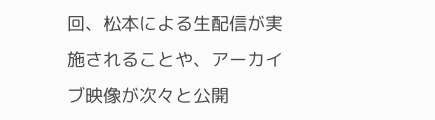回、松本による生配信が実施されることや、アーカイブ映像が次々と公開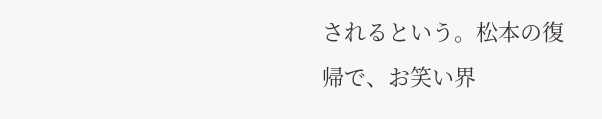されるという。松本の復帰で、お笑い界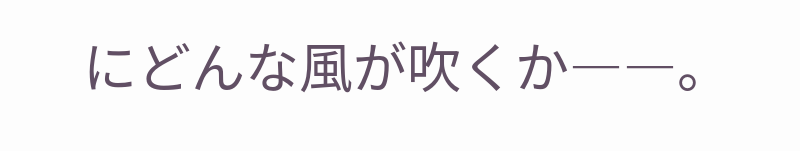にどんな風が吹くか――。